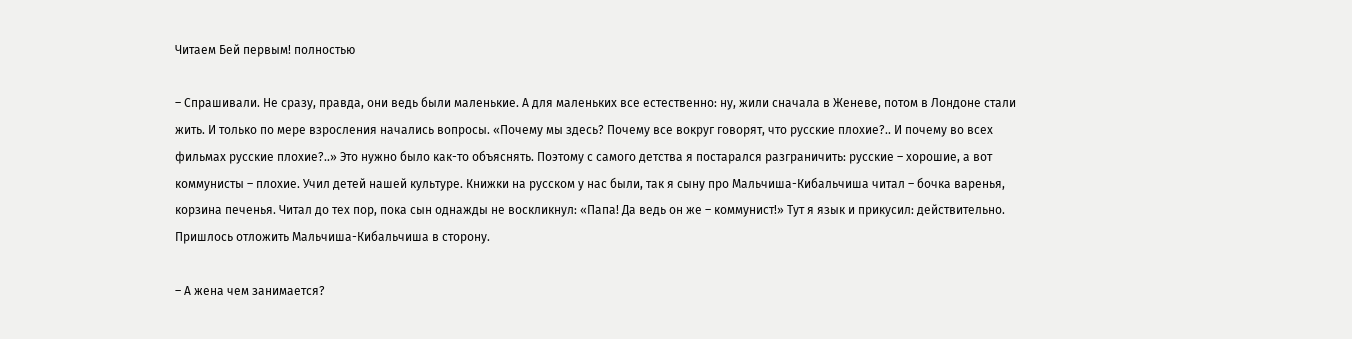Читаем Бей первым! полностью

– Спрашивали. Не сразу, правда, они ведь были маленькие. А для маленьких все естественно: ну, жили сначала в Женеве, потом в Лондоне стали жить. И только по мере взросления начались вопросы. «Почему мы здесь? Почему все вокруг говорят, что русские плохие?.. И почему во всех фильмах русские плохие?..» Это нужно было как-то объяснять. Поэтому с самого детства я постарался разграничить: русские – хорошие, а вот коммунисты – плохие. Учил детей нашей культуре. Книжки на русском у нас были, так я сыну про Мальчиша-Кибальчиша читал – бочка варенья, корзина печенья. Читал до тех пор, пока сын однажды не воскликнул: «Папа! Да ведь он же – коммунист!» Тут я язык и прикусил: действительно. Пришлось отложить Мальчиша-Кибальчиша в сторону.

– А жена чем занимается?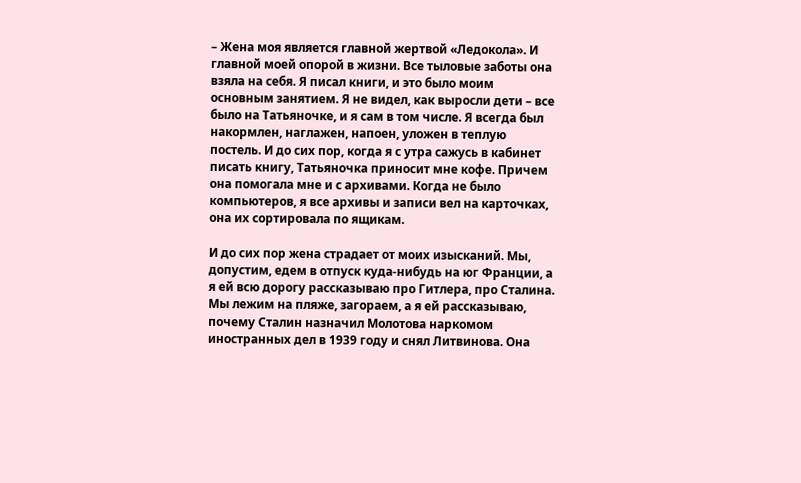– Жена моя является главной жертвой «Ледокола». И главной моей опорой в жизни. Все тыловые заботы она взяла на себя. Я писал книги, и это было моим основным занятием. Я не видел, как выросли дети – все было на Татьяночке, и я сам в том числе. Я всегда был накормлен, наглажен, напоен, уложен в теплую постель. И до сих пор, когда я с утра сажусь в кабинет писать книгу, Татьяночка приносит мне кофе. Причем она помогала мне и с архивами. Когда не было компьютеров, я все архивы и записи вел на карточках, она их сортировала по ящикам.

И до сих пор жена страдает от моих изысканий. Мы, допустим, едем в отпуск куда-нибудь на юг Франции, а я ей всю дорогу рассказываю про Гитлера, про Сталина. Мы лежим на пляже, загораем, а я ей рассказываю, почему Сталин назначил Молотова наркомом иностранных дел в 1939 году и снял Литвинова. Она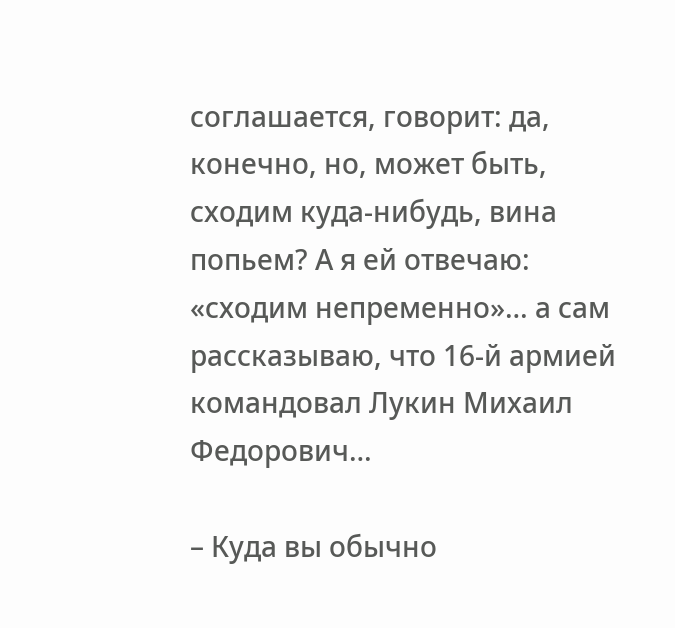соглашается, говорит: да, конечно, но, может быть, сходим куда-нибудь, вина попьем? А я ей отвечаю: «сходим непременно»… а сам рассказываю, что 16-й армией командовал Лукин Михаил Федорович…

– Куда вы обычно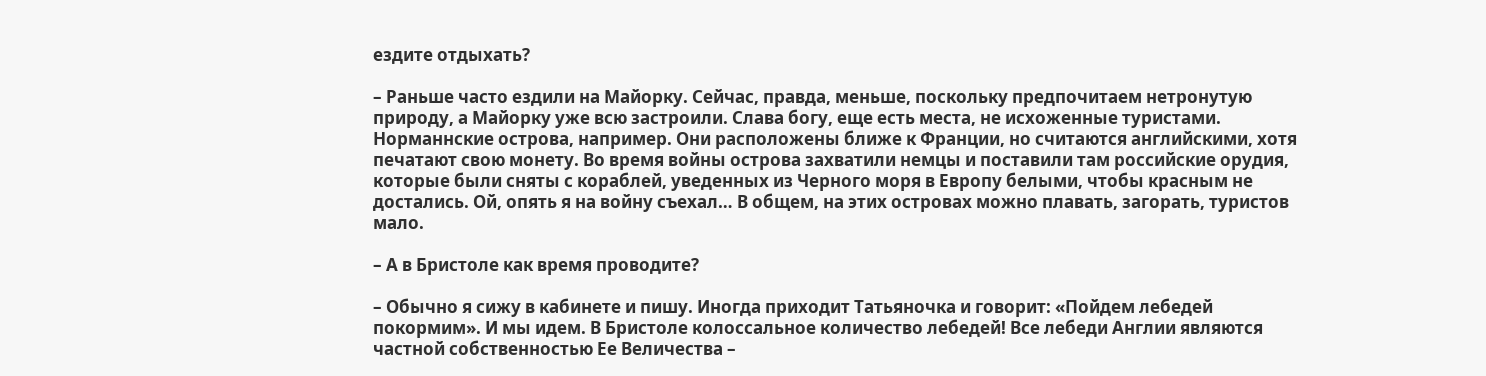ездите отдыхать?

– Раньше часто ездили на Майорку. Сейчас, правда, меньше, поскольку предпочитаем нетронутую природу, а Майорку уже всю застроили. Слава богу, еще есть места, не исхоженные туристами. Норманнские острова, например. Они расположены ближе к Франции, но считаются английскими, хотя печатают свою монету. Во время войны острова захватили немцы и поставили там российские орудия, которые были сняты с кораблей, уведенных из Черного моря в Европу белыми, чтобы красным не достались. Ой, опять я на войну съехал… В общем, на этих островах можно плавать, загорать, туристов мало.

– А в Бристоле как время проводите?

– Обычно я сижу в кабинете и пишу. Иногда приходит Татьяночка и говорит: «Пойдем лебедей покормим». И мы идем. В Бристоле колоссальное количество лебедей! Все лебеди Англии являются частной собственностью Ее Величества –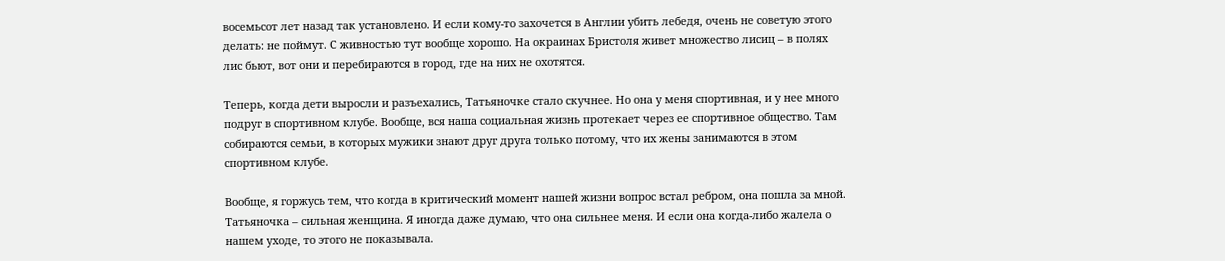восемьсот лет назад так установлено. И если кому-то захочется в Англии убить лебедя, очень не советую этого делать: не поймут. С живностью тут вообще хорошо. На окраинах Бристоля живет множество лисиц – в полях лис бьют, вот они и перебираются в город, где на них не охотятся.

Теперь, когда дети выросли и разъехались, Татьяночке стало скучнее. Но она у меня спортивная, и у нее много подруг в спортивном клубе. Вообще, вся наша социальная жизнь протекает через ее спортивное общество. Там собираются семьи, в которых мужики знают друг друга только потому, что их жены занимаются в этом спортивном клубе.

Вообще, я горжусь тем, что когда в критический момент нашей жизни вопрос встал ребром, она пошла за мной. Татьяночка – сильная женщина. Я иногда даже думаю, что она сильнее меня. И если она когда-либо жалела о нашем уходе, то этого не показывала.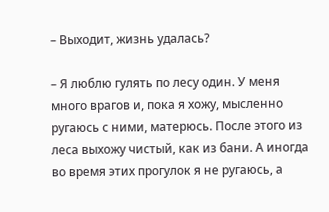– Выходит, жизнь удалась?

– Я люблю гулять по лесу один. У меня много врагов и, пока я хожу, мысленно ругаюсь с ними, матерюсь. После этого из леса выхожу чистый, как из бани. А иногда во время этих прогулок я не ругаюсь, а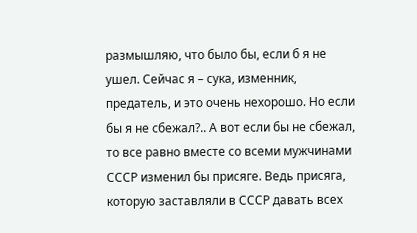размышляю, что было бы, если б я не ушел. Сейчас я – сука, изменник, предатель, и это очень нехорошо. Но если бы я не сбежал?.. А вот если бы не сбежал, то все равно вместе со всеми мужчинами СССР изменил бы присяге. Ведь присяга, которую заставляли в СССР давать всех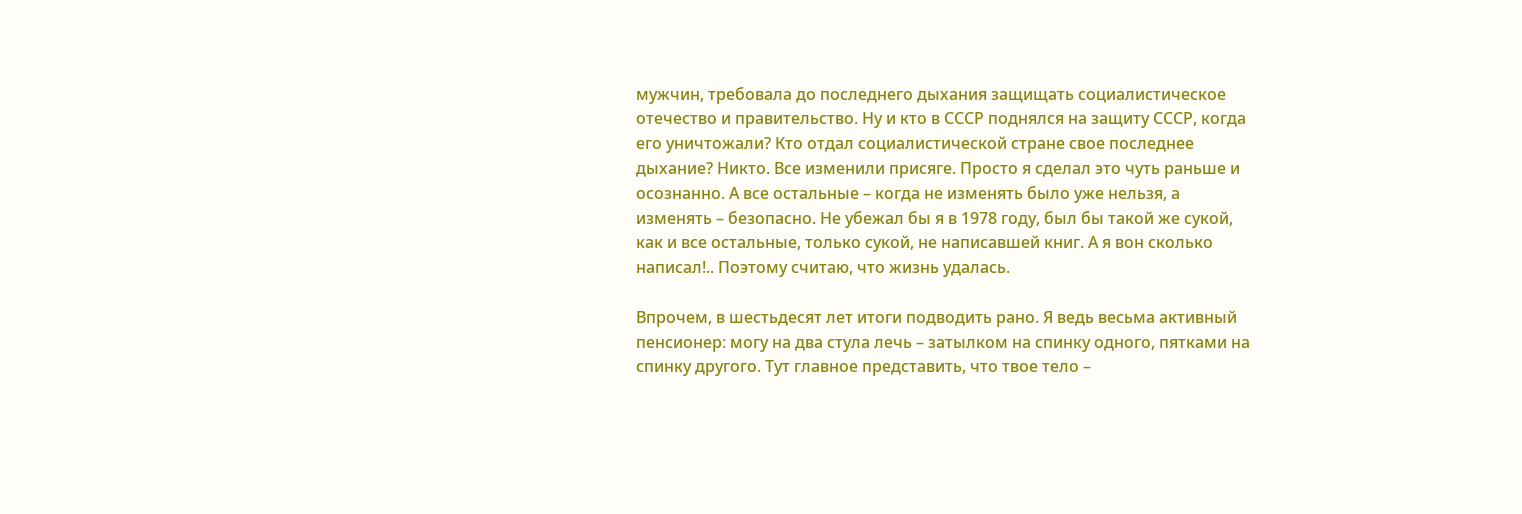мужчин, требовала до последнего дыхания защищать социалистическое отечество и правительство. Ну и кто в СССР поднялся на защиту СССР, когда его уничтожали? Кто отдал социалистической стране свое последнее дыхание? Никто. Все изменили присяге. Просто я сделал это чуть раньше и осознанно. А все остальные – когда не изменять было уже нельзя, а изменять – безопасно. Не убежал бы я в 1978 году, был бы такой же сукой, как и все остальные, только сукой, не написавшей книг. А я вон сколько написал!.. Поэтому считаю, что жизнь удалась.

Впрочем, в шестьдесят лет итоги подводить рано. Я ведь весьма активный пенсионер: могу на два стула лечь – затылком на спинку одного, пятками на спинку другого. Тут главное представить, что твое тело –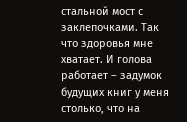стальной мост с заклепочками. Так что здоровья мне хватает. И голова работает – задумок будущих книг у меня столько, что на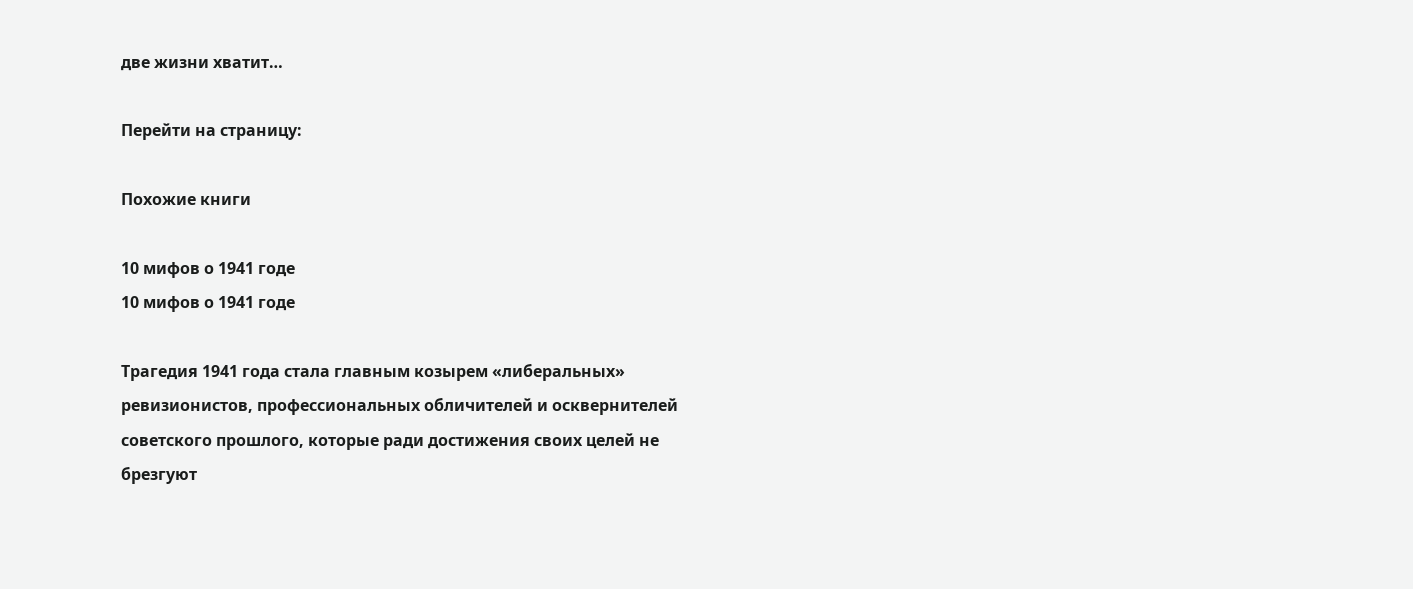две жизни хватит…

Перейти на страницу:

Похожие книги

10 мифов о 1941 годе
10 мифов о 1941 годе

Трагедия 1941 года стала главным козырем «либеральных» ревизионистов, профессиональных обличителей и осквернителей советского прошлого, которые ради достижения своих целей не брезгуют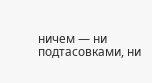ничем — ни подтасовками, ни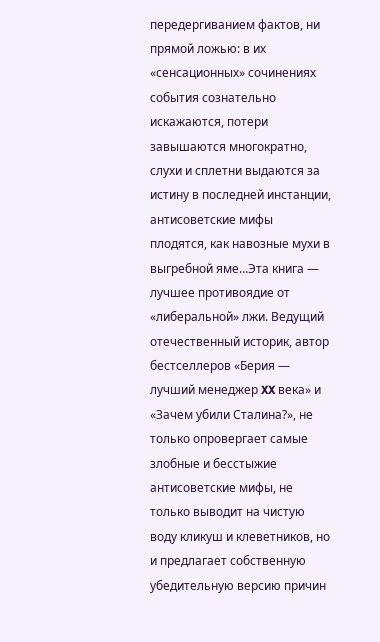передергиванием фактов, ни прямой ложью: в их «сенсационных» сочинениях события сознательно искажаются, потери завышаются многократно, слухи и сплетни выдаются за истину в последней инстанции, антисоветские мифы плодятся, как навозные мухи в выгребной яме…Эта книга — лучшее противоядие от «либеральной» лжи. Ведущий отечественный историк, автор бестселлеров «Берия — лучший менеджер XX века» и «Зачем убили Сталина?», не только опровергает самые злобные и бесстыжие антисоветские мифы, не только выводит на чистую воду кликуш и клеветников, но и предлагает собственную убедительную версию причин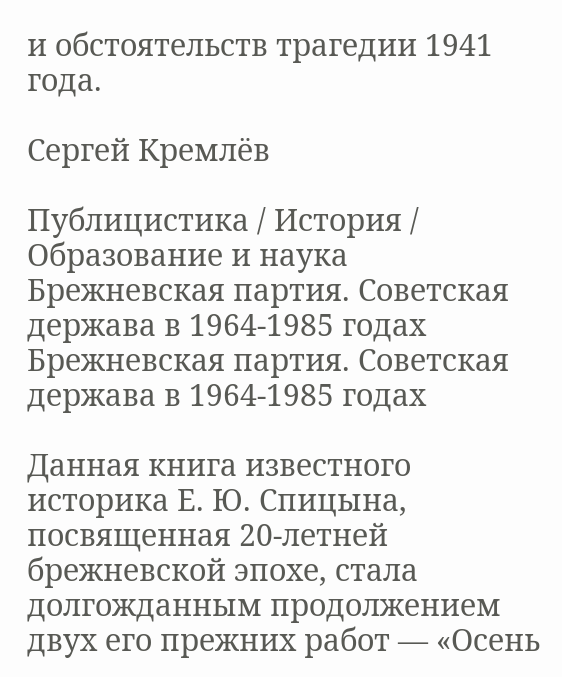и обстоятельств трагедии 1941 года.

Сергей Кремлёв

Публицистика / История / Образование и наука
Брежневская партия. Советская держава в 1964-1985 годах
Брежневская партия. Советская держава в 1964-1985 годах

Данная книга известного историка Е. Ю. Спицына, посвященная 20-летней брежневской эпохе, стала долгожданным продолжением двух его прежних работ — «Осень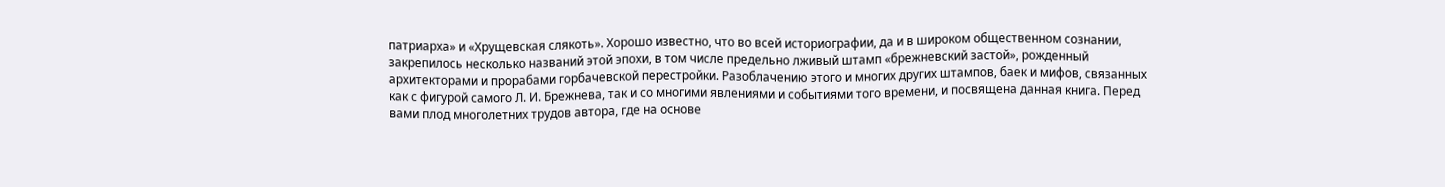патриарха» и «Хрущевская слякоть». Хорошо известно, что во всей историографии, да и в широком общественном сознании, закрепилось несколько названий этой эпохи, в том числе предельно лживый штамп «брежневский застой», рожденный архитекторами и прорабами горбачевской перестройки. Разоблачению этого и многих других штампов, баек и мифов, связанных как с фигурой самого Л. И. Брежнева, так и со многими явлениями и событиями того времени, и посвящена данная книга. Перед вами плод многолетних трудов автора, где на основе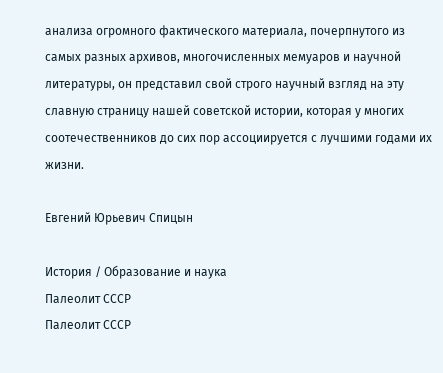анализа огромного фактического материала, почерпнутого из самых разных архивов, многочисленных мемуаров и научной литературы, он представил свой строго научный взгляд на эту славную страницу нашей советской истории, которая у многих соотечественников до сих пор ассоциируется с лучшими годами их жизни.

Евгений Юрьевич Спицын

История / Образование и наука
Палеолит СССР
Палеолит СССР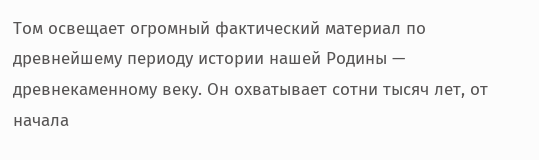Том освещает огромный фактический материал по древнейшему периоду истории нашей Родины — древнекаменному веку. Он охватывает сотни тысяч лет, от начала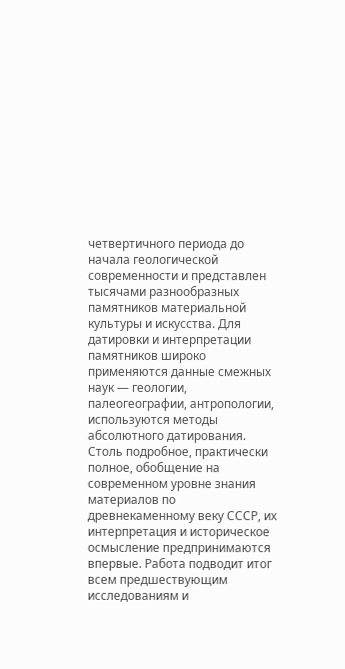четвертичного периода до начала геологической современности и представлен тысячами разнообразных памятников материальной культуры и искусства. Для датировки и интерпретации памятников широко применяются данные смежных наук — геологии, палеогеографии, антропологии, используются методы абсолютного датирования. Столь подробное, практически полное, обобщение на современном уровне знания материалов по древнекаменному веку СССР, их интерпретация и историческое осмысление предпринимаются впервые. Работа подводит итог всем предшествующим исследованиям и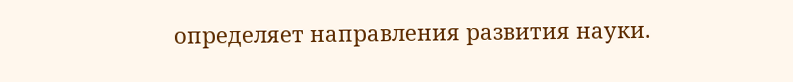определяет направления развития науки.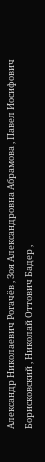Александр Николаевич Рогачёв , Зоя Александровна Абрамова , Павел Иосифович Борисковский , Николай Оттович Бадер ,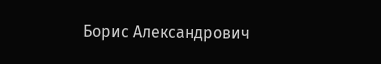Борис Александрович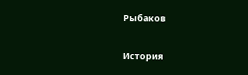Рыбаков

История